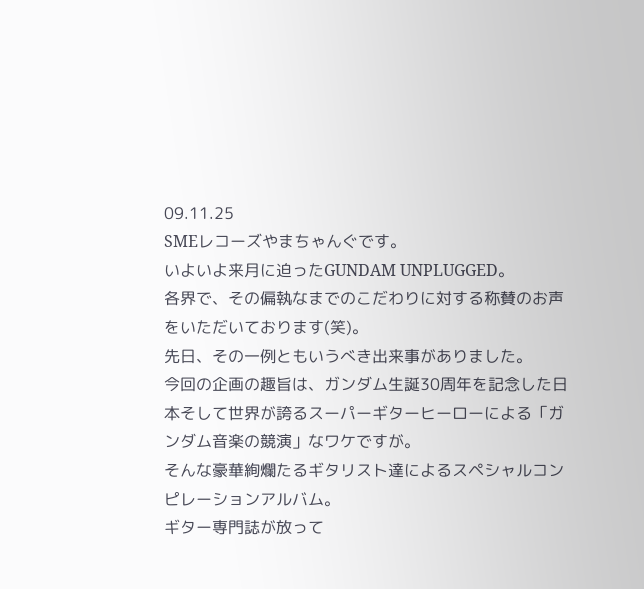09.11.25
SMEレコーズやまちゃんぐです。
いよいよ来月に迫ったGUNDAM UNPLUGGED。
各界で、その偏執なまでのこだわりに対する称賛のお声をいただいております(笑)。
先日、その一例ともいうべき出来事がありました。
今回の企画の趣旨は、ガンダム生誕30周年を記念した日本そして世界が誇るスーパーギターヒーローによる「ガンダム音楽の競演」なワケですが。
そんな豪華絢爛たるギタリスト達によるスペシャルコンピレーションアルバム。
ギター専門誌が放って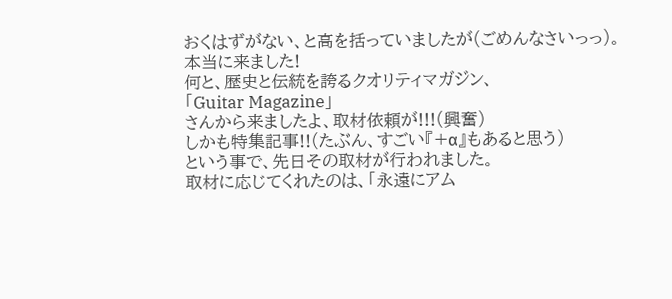おくはずがない、と高を括っていましたが(ごめんなさいっっ)。
本当に来ました!
何と、歴史と伝統を誇るクオリティマガジン、
「Guitar Magazine」
さんから来ましたよ、取材依頼が!!!(興奮)
しかも特集記事!!(たぶん、すごい『+α』もあると思う)
という事で、先日その取材が行われました。
取材に応じてくれたのは、「永遠にアム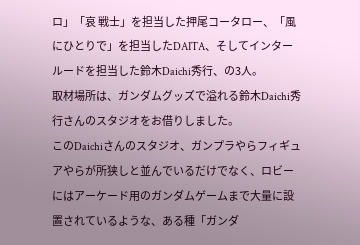ロ」「哀 戦士」を担当した押尾コータロー、「風にひとりで」を担当したDAITA、そしてインタールードを担当した鈴木Daichi秀行、の3人。
取材場所は、ガンダムグッズで溢れる鈴木Daichi秀行さんのスタジオをお借りしました。
このDaichiさんのスタジオ、ガンプラやらフィギュアやらが所狭しと並んでいるだけでなく、ロビーにはアーケード用のガンダムゲームまで大量に設置されているような、ある種「ガンダ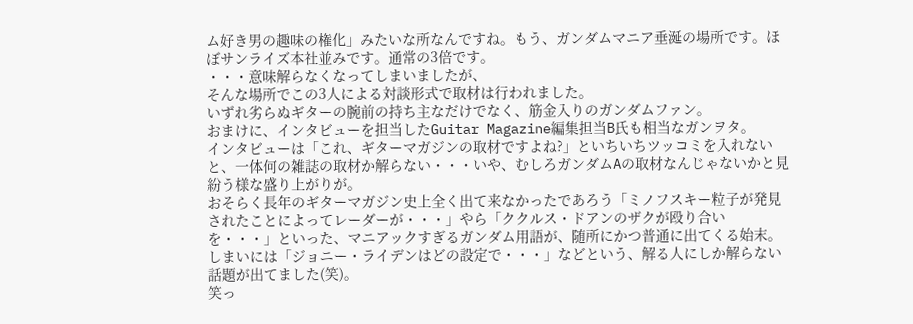ム好き男の趣味の権化」みたいな所なんですね。もう、ガンダムマニア垂涎の場所です。ほぼサンライズ本社並みです。通常の3倍です。
・・・意味解らなくなってしまいましたが、
そんな場所でこの3人による対談形式で取材は行われました。
いずれ劣らぬギターの腕前の持ち主なだけでなく、筋金入りのガンダムファン。
おまけに、インタビューを担当したGuitar Magazine編集担当B氏も相当なガンヲタ。
インタビューは「これ、ギターマガジンの取材ですよね?」といちいちツッコミを入れないと、一体何の雑誌の取材か解らない・・・いや、むしろガンダムAの取材なんじゃないかと見紛う様な盛り上がりが。
おそらく長年のギターマガジン史上全く出て来なかったであろう「ミノフスキー粒子が発見されたことによってレーダーが・・・」やら「ククルス・ドアンのザクが殴り合いを・・・」といった、マニアックすぎるガンダム用語が、随所にかつ普通に出てくる始末。
しまいには「ジョニー・ライデンはどの設定で・・・」などという、解る人にしか解らない話題が出てました(笑)。
笑っ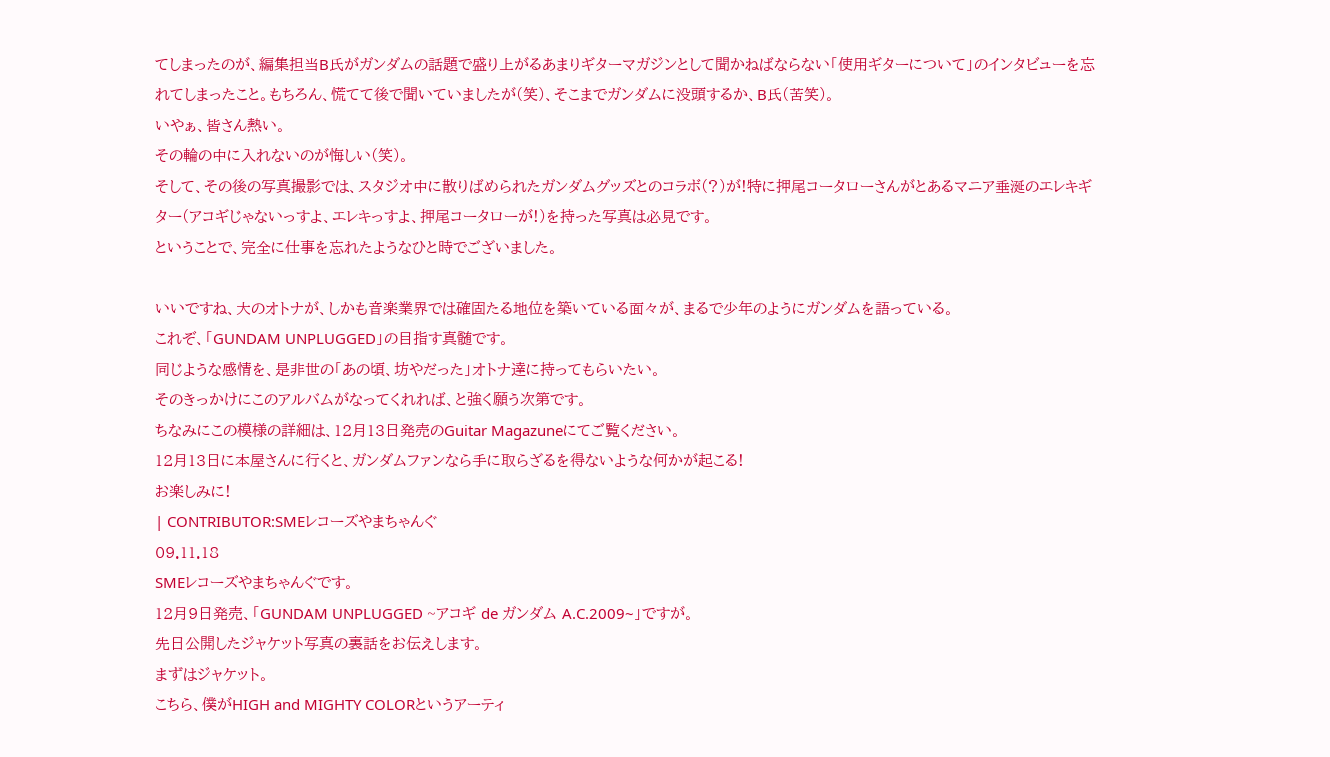てしまったのが、編集担当B氏がガンダムの話題で盛り上がるあまりギターマガジンとして聞かねばならない「使用ギターについて」のインタビューを忘れてしまったこと。もちろん、慌てて後で聞いていましたが(笑)、そこまでガンダムに没頭するか、B氏(苦笑)。
いやぁ、皆さん熱い。
その輪の中に入れないのが悔しい(笑)。
そして、その後の写真撮影では、スタジオ中に散りばめられたガンダムグッズとのコラボ(?)が!特に押尾コータローさんがとあるマニア垂涎のエレキギター(アコギじゃないっすよ、エレキっすよ、押尾コータローが!)を持った写真は必見です。
ということで、完全に仕事を忘れたようなひと時でございました。

いいですね、大のオトナが、しかも音楽業界では確固たる地位を築いている面々が、まるで少年のようにガンダムを語っている。
これぞ、「GUNDAM UNPLUGGED」の目指す真髄です。
同じような感情を、是非世の「あの頃、坊やだった」オトナ達に持ってもらいたい。
そのきっかけにこのアルバムがなってくれれば、と強く願う次第です。
ちなみにこの模様の詳細は、12月13日発売のGuitar Magazuneにてご覧ください。
12月13日に本屋さんに行くと、ガンダムファンなら手に取らざるを得ないような何かが起こる!
お楽しみに!
| CONTRIBUTOR:SMEレコーズやまちゃんぐ
09.11.18
SMEレコーズやまちゃんぐです。
12月9日発売、「GUNDAM UNPLUGGED ~アコギ de ガンダム A.C.2009~」ですが。
先日公開したジャケット写真の裏話をお伝えします。
まずはジャケット。
こちら、僕がHIGH and MIGHTY COLORというアーティ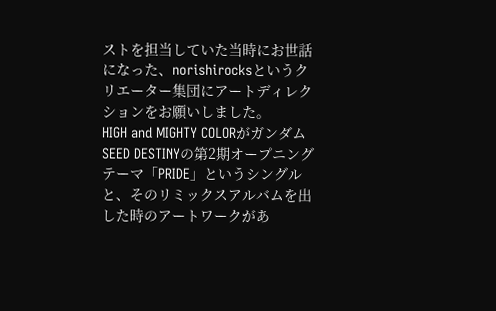ストを担当していた当時にお世話になった、norishirocksというクリエーター集団にアートディレクションをお願いしました。
HIGH and MIGHTY COLORがガンダムSEED DESTINYの第2期オープニングテーマ「PRIDE」というシングルと、そのリミックスアルバムを出した時のアートワークがあ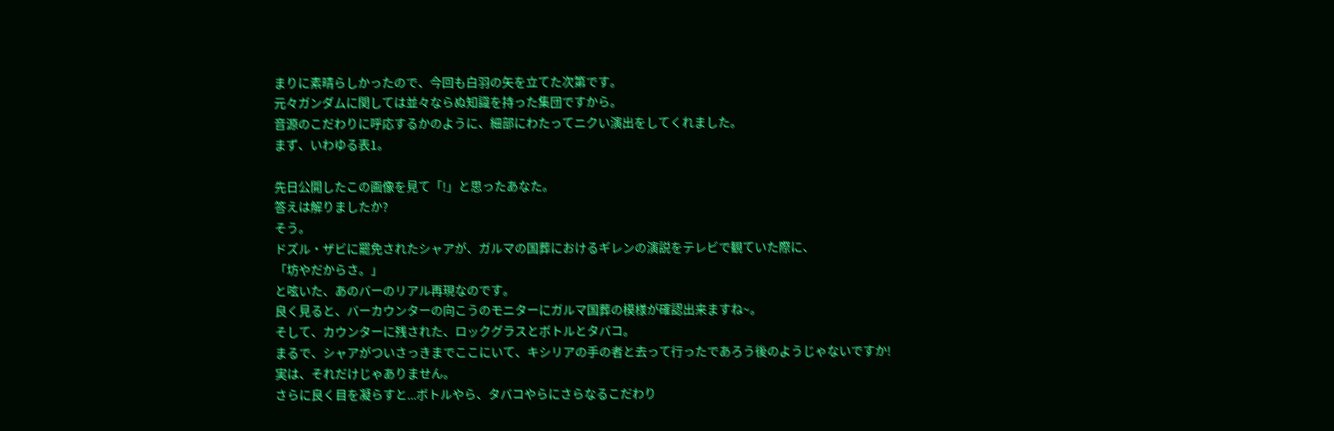まりに素晴らしかったので、今回も白羽の矢を立てた次第です。
元々ガンダムに関しては並々ならぬ知識を持った集団ですから。
音源のこだわりに呼応するかのように、細部にわたってニクい演出をしてくれました。
まず、いわゆる表1。

先日公開したこの画像を見て「!」と思ったあなた。
答えは解りましたか?
そう。
ドズル・ザビに罷免されたシャアが、ガルマの国葬におけるギレンの演説をテレビで観ていた際に、
「坊やだからさ。」
と呟いた、あのバーのリアル再現なのです。
良く見ると、バーカウンターの向こうのモニターにガルマ国葬の模様が確認出来ますね~。
そして、カウンターに残された、ロックグラスとボトルとタバコ。
まるで、シャアがついさっきまでここにいて、キシリアの手の者と去って行ったであろう後のようじゃないですか!
実は、それだけじゃありません。
さらに良く目を凝らすと...ボトルやら、タバコやらにさらなるこだわり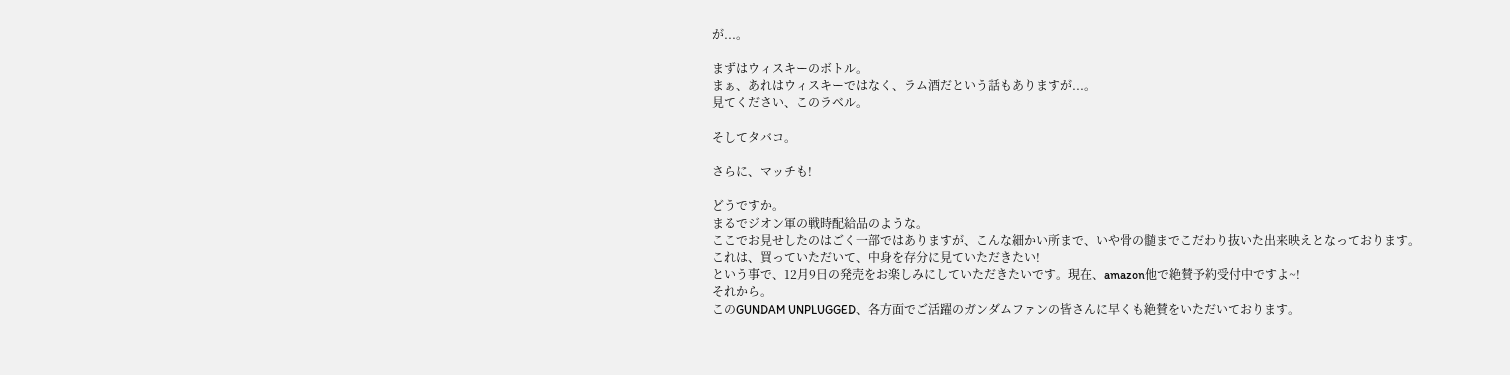が...。

まずはウィスキーのボトル。
まぁ、あれはウィスキーではなく、ラム酒だという話もありますが...。
見てください、このラベル。

そしてタバコ。

さらに、マッチも!

どうですか。
まるでジオン軍の戦時配給品のような。
ここでお見せしたのはごく一部ではありますが、こんな細かい所まで、いや骨の髄までこだわり抜いた出来映えとなっております。
これは、買っていただいて、中身を存分に見ていただきたい!
という事で、12月9日の発売をお楽しみにしていただきたいです。現在、amazon他で絶賛予約受付中ですよ~!
それから。
このGUNDAM UNPLUGGED、各方面でご活躍のガンダムファンの皆さんに早くも絶賛をいただいております。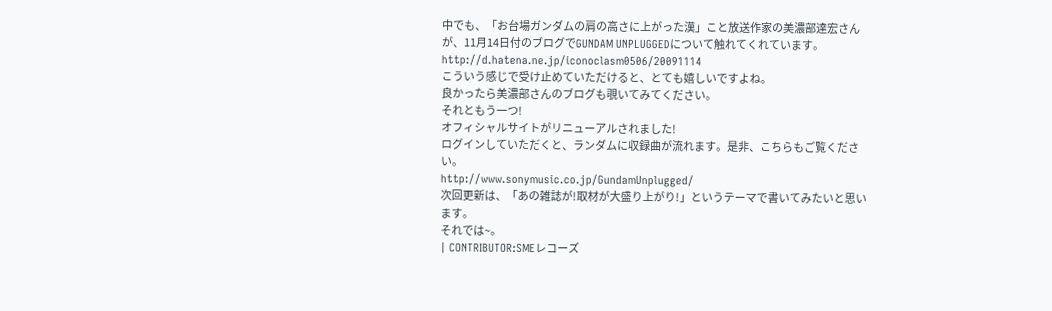中でも、「お台場ガンダムの肩の高さに上がった漢」こと放送作家の美濃部達宏さんが、11月14日付のブログでGUNDAM UNPLUGGEDについて触れてくれています。
http://d.hatena.ne.jp/iconoclasm0506/20091114
こういう感じで受け止めていただけると、とても嬉しいですよね。
良かったら美濃部さんのブログも覗いてみてください。
それともう一つ!
オフィシャルサイトがリニューアルされました!
ログインしていただくと、ランダムに収録曲が流れます。是非、こちらもご覧ください。
http://www.sonymusic.co.jp/GundamUnplugged/
次回更新は、「あの雑誌が!取材が大盛り上がり!」というテーマで書いてみたいと思います。
それでは~。
| CONTRIBUTOR:SMEレコーズ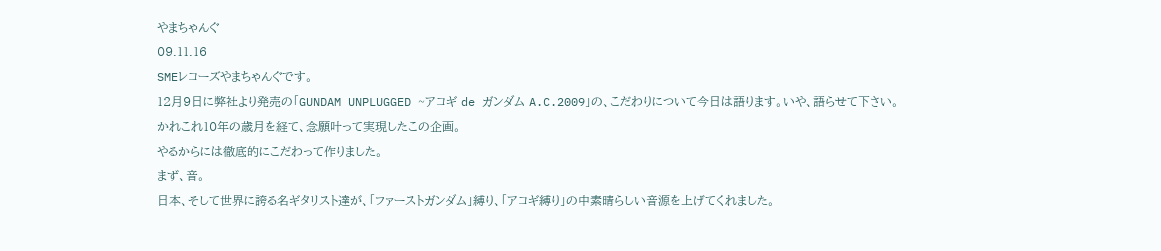やまちゃんぐ
09.11.16
SMEレコーズやまちゃんぐです。
12月9日に弊社より発売の「GUNDAM UNPLUGGED ~アコギ de ガンダム A.C.2009」の、こだわりについて今日は語ります。いや、語らせて下さい。
かれこれ10年の歳月を経て、念願叶って実現したこの企画。
やるからには徹底的にこだわって作りました。
まず、音。
日本、そして世界に誇る名ギタリスト達が、「ファーストガンダム」縛り、「アコギ縛り」の中素晴らしい音源を上げてくれました。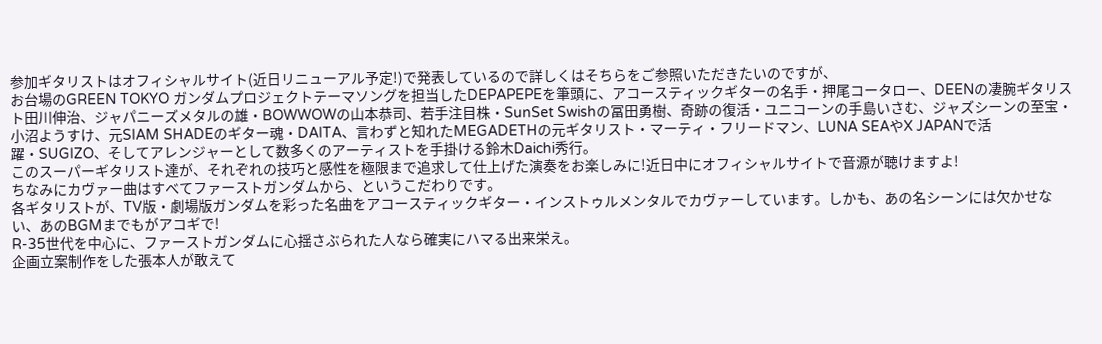参加ギタリストはオフィシャルサイト(近日リニューアル予定!)で発表しているので詳しくはそちらをご参照いただきたいのですが、
お台場のGREEN TOKYO ガンダムプロジェクトテーマソングを担当したDEPAPEPEを筆頭に、アコースティックギターの名手・押尾コータロー、DEENの凄腕ギタリスト田川伸治、ジャパニーズメタルの雄・BOWWOWの山本恭司、若手注目株・SunSet Swishの冨田勇樹、奇跡の復活・ユニコーンの手島いさむ、ジャズシーンの至宝・小沼ようすけ、元SIAM SHADEのギター魂・DAITA、言わずと知れたMEGADETHの元ギタリスト・マーティ・フリードマン、LUNA SEAやX JAPANで活躍・SUGIZO、そしてアレンジャーとして数多くのアーティストを手掛ける鈴木Daichi秀行。
このスーパーギタリスト達が、それぞれの技巧と感性を極限まで追求して仕上げた演奏をお楽しみに!近日中にオフィシャルサイトで音源が聴けますよ!
ちなみにカヴァー曲はすべてファーストガンダムから、というこだわりです。
各ギタリストが、TV版・劇場版ガンダムを彩った名曲をアコースティックギター・インストゥルメンタルでカヴァーしています。しかも、あの名シーンには欠かせない、あのBGMまでもがアコギで!
R-35世代を中心に、ファーストガンダムに心揺さぶられた人なら確実にハマる出来栄え。
企画立案制作をした張本人が敢えて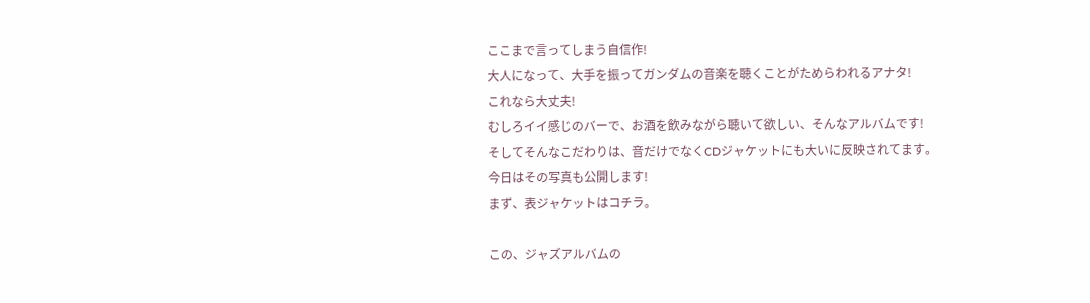ここまで言ってしまう自信作!
大人になって、大手を振ってガンダムの音楽を聴くことがためらわれるアナタ!
これなら大丈夫!
むしろイイ感じのバーで、お酒を飲みながら聴いて欲しい、そんなアルバムです!
そしてそんなこだわりは、音だけでなくCDジャケットにも大いに反映されてます。
今日はその写真も公開します!
まず、表ジャケットはコチラ。

この、ジャズアルバムの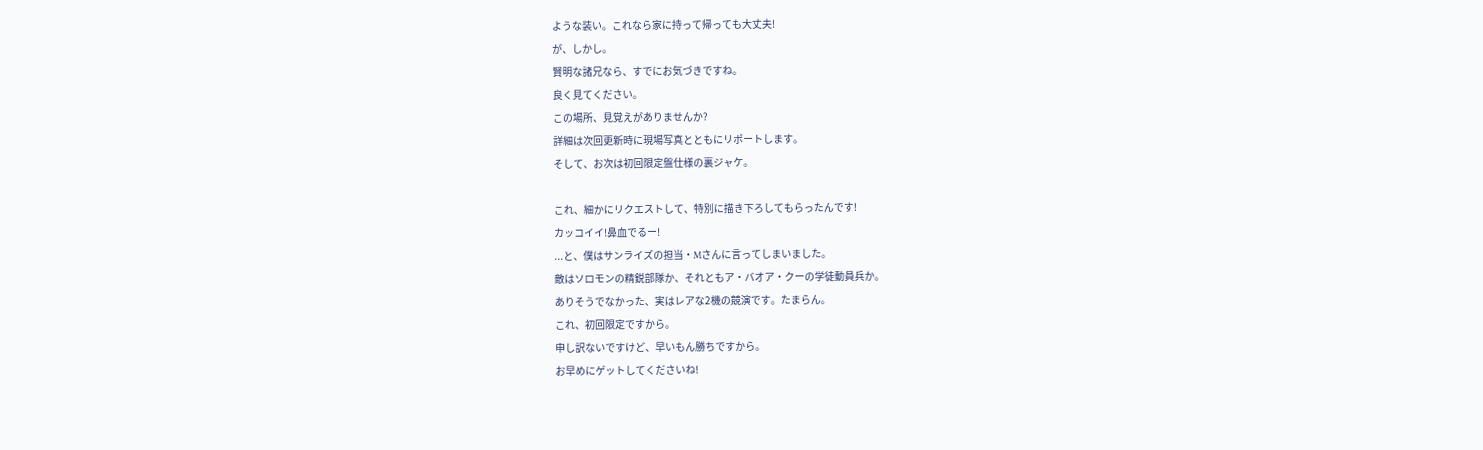ような装い。これなら家に持って帰っても大丈夫!
が、しかし。
賢明な諸兄なら、すでにお気づきですね。
良く見てください。
この場所、見覚えがありませんか?
詳細は次回更新時に現場写真とともにリポートします。
そして、お次は初回限定盤仕様の裏ジャケ。

これ、細かにリクエストして、特別に描き下ろしてもらったんです!
カッコイイ!鼻血でるー!
...と、僕はサンライズの担当・Mさんに言ってしまいました。
敵はソロモンの精鋭部隊か、それともア・バオア・クーの学徒動員兵か。
ありそうでなかった、実はレアな2機の競演です。たまらん。
これ、初回限定ですから。
申し訳ないですけど、早いもん勝ちですから。
お早めにゲットしてくださいね!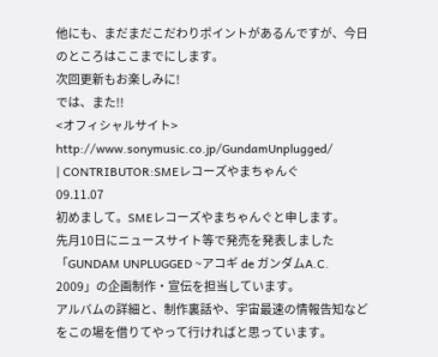他にも、まだまだこだわりポイントがあるんですが、今日のところはここまでにします。
次回更新もお楽しみに!
では、また!!
<オフィシャルサイト>
http://www.sonymusic.co.jp/GundamUnplugged/
| CONTRIBUTOR:SMEレコーズやまちゃんぐ
09.11.07
初めまして。SMEレコーズやまちゃんぐと申します。
先月10日にニュースサイト等で発売を発表しました「GUNDAM UNPLUGGED ~アコギ de ガンダムA.C. 2009」の企画制作・宣伝を担当しています。
アルバムの詳細と、制作裏話や、宇宙最速の情報告知などをこの場を借りてやって行ければと思っています。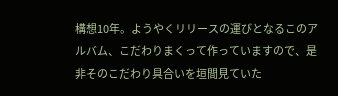構想10年。ようやくリリースの運びとなるこのアルバム、こだわりまくって作っていますので、是非そのこだわり具合いを垣間見ていた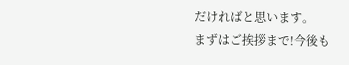だければと思います。
まずはご挨拶まで!今後も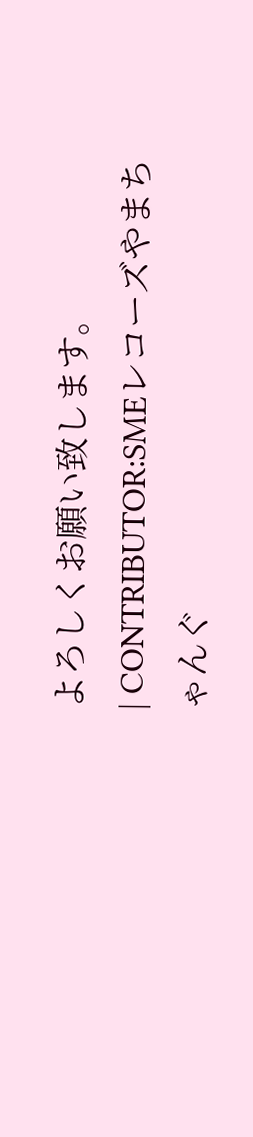よろしくお願い致します。
| CONTRIBUTOR:SMEレコーズやまちゃんぐ